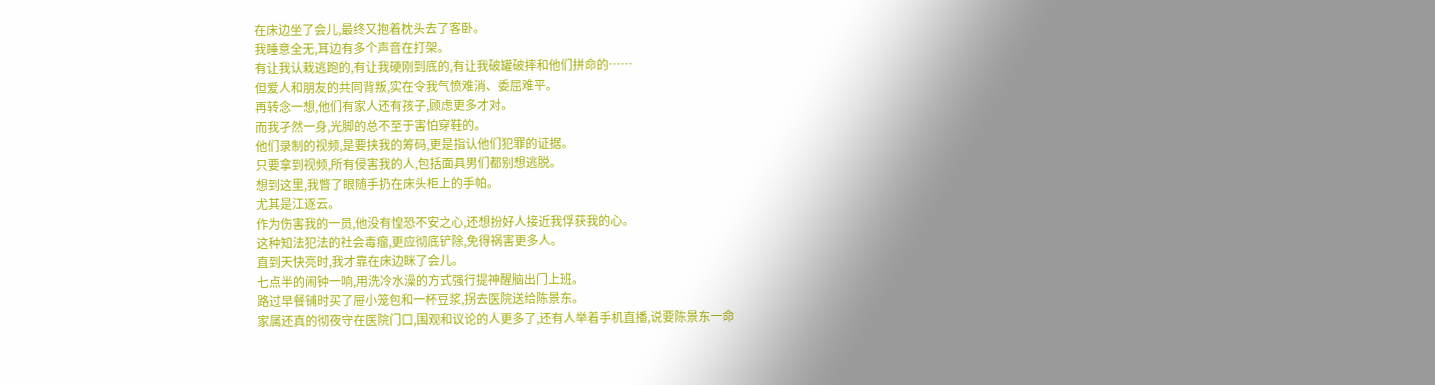在床边坐了会儿,最终又抱着枕头去了客卧。
我睡意全无,耳边有多个声音在打架。
有让我认栽逃跑的,有让我硬刚到底的,有让我破罐破摔和他们拼命的……
但爱人和朋友的共同背叛,实在令我气愤难消、委屈难平。
再转念一想,他们有家人还有孩子,顾虑更多才对。
而我孑然一身,光脚的总不至于害怕穿鞋的。
他们录制的视频,是要挟我的筹码,更是指认他们犯罪的证据。
只要拿到视频,所有侵害我的人,包括面具男们都别想逃脱。
想到这里,我瞥了眼随手扔在床头柜上的手帕。
尤其是江逐云。
作为伤害我的一员,他没有惶恐不安之心,还想扮好人接近我俘获我的心。
这种知法犯法的社会毒瘤,更应彻底铲除,免得祸害更多人。
直到天快亮时,我才靠在床边眯了会儿。
七点半的闹钟一响,用洗冷水澡的方式强行提神醒脑出门上班。
路过早餐铺时买了屉小笼包和一杯豆浆,拐去医院送给陈景东。
家属还真的彻夜守在医院门口,围观和议论的人更多了,还有人举着手机直播,说要陈景东一命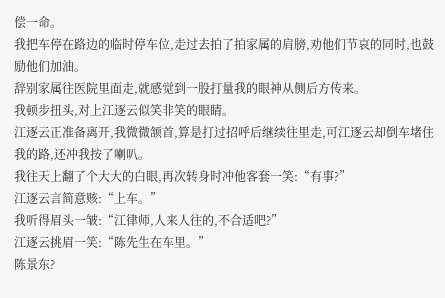偿一命。
我把车停在路边的临时停车位,走过去拍了拍家属的肩膀,劝他们节哀的同时,也鼓励他们加油。
辞别家属往医院里面走,就感觉到一股打量我的眼神从侧后方传来。
我顿步扭头,对上江逐云似笑非笑的眼睛。
江逐云正准备离开,我微微颔首,算是打过招呼后继续往里走,可江逐云却倒车堵住我的路,还冲我按了喇叭。
我往天上翻了个大大的白眼,再次转身时冲他客套一笑:“有事?”
江逐云言简意赅:“上车。”
我听得眉头一皱:“江律师,人来人往的,不合适吧?”
江逐云挑眉一笑:“陈先生在车里。”
陈景东?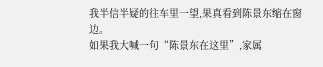我半信半疑的往车里一望,果真看到陈景东缩在窗边。
如果我大喊一句“陈景东在这里”,家属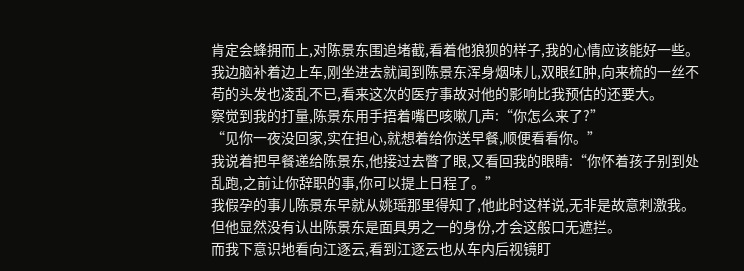肯定会蜂拥而上,对陈景东围追堵截,看着他狼狈的样子,我的心情应该能好一些。
我边脑补着边上车,刚坐进去就闻到陈景东浑身烟味儿,双眼红肿,向来梳的一丝不苟的头发也凌乱不已,看来这次的医疗事故对他的影响比我预估的还要大。
察觉到我的打量,陈景东用手捂着嘴巴咳嗽几声:“你怎么来了?”
“见你一夜没回家,实在担心,就想着给你送早餐,顺便看看你。”
我说着把早餐递给陈景东,他接过去瞥了眼,又看回我的眼睛:“你怀着孩子别到处乱跑,之前让你辞职的事,你可以提上日程了。”
我假孕的事儿陈景东早就从姚瑶那里得知了,他此时这样说,无非是故意刺激我。
但他显然没有认出陈景东是面具男之一的身份,才会这般口无遮拦。
而我下意识地看向江逐云,看到江逐云也从车内后视镜盯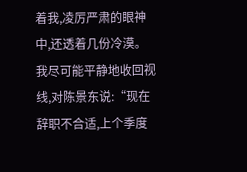着我,凌厉严肃的眼神中,还透着几份冷漠。
我尽可能平静地收回视线,对陈景东说:“现在辞职不合适,上个季度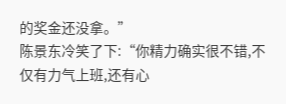的奖金还没拿。”
陈景东冷笑了下:“你精力确实很不错,不仅有力气上班,还有心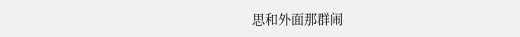思和外面那群闹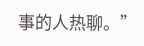事的人热聊。”